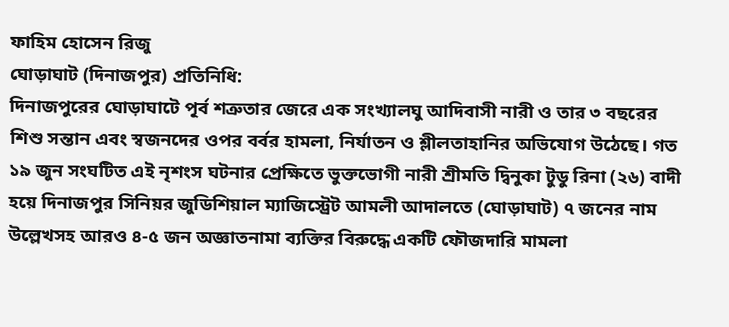ফাহিম হোসেন রিজু
ঘোড়াঘাট (দিনাজপুর) প্রতিনিধি:
দিনাজপুরের ঘোড়াঘাটে পূর্ব শত্রুতার জেরে এক সংখ্যালঘু আদিবাসী নারী ও তার ৩ বছরের শিশু সন্তান এবং স্বজনদের ওপর বর্বর হামলা, নির্যাতন ও শ্লীলতাহানির অভিযোগ উঠেছে। গত ১৯ জুন সংঘটিত এই নৃশংস ঘটনার প্রেক্ষিতে ভুক্তভোগী নারী শ্রীমতি দ্বিনুকা টুডু রিনা (২৬) বাদী হয়ে দিনাজপুর সিনিয়র জুডিশিয়াল ম্যাজিস্ট্রেট আমলী আদালতে (ঘোড়াঘাট) ৭ জনের নাম উল্লেখসহ আরও ৪-৫ জন অজ্ঞাতনামা ব্যক্তির বিরুদ্ধে একটি ফৌজদারি মামলা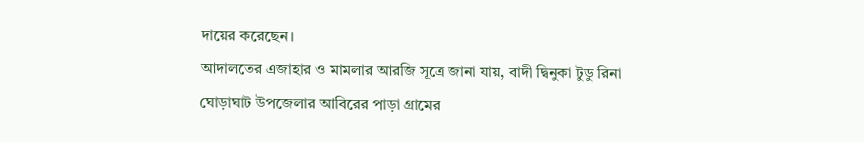দায়ের করেছেন।
আদালতের এজাহার ও মামলার আরজি সূত্রে জানা যায়, বাদী দ্বিনুকা টুডু রিনা ঘোড়াঘাট উপজেলার আবিরের পাড়া গ্রামের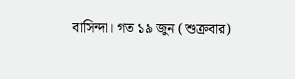বাসিন্দা। গত ১৯ জুন (শুক্রবার)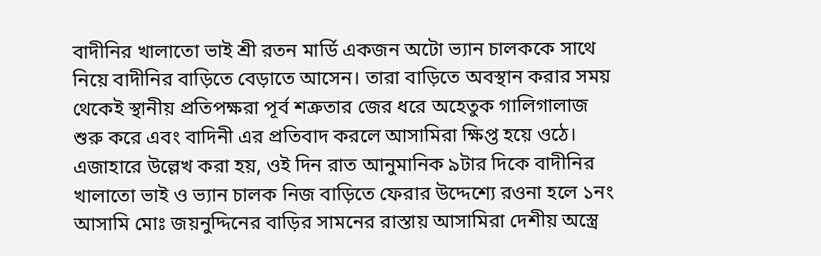বাদীনির খালাতো ভাই শ্রী রতন মার্ডি একজন অটো ভ্যান চালককে সাথে নিয়ে বাদীনির বাড়িতে বেড়াতে আসেন। তারা বাড়িতে অবস্থান করার সময় থেকেই স্থানীয় প্রতিপক্ষরা পূর্ব শত্রুতার জের ধরে অহেতুক গালিগালাজ শুরু করে এবং বাদিনী এর প্রতিবাদ করলে আসামিরা ক্ষিপ্ত হয়ে ওঠে।
এজাহারে উল্লেখ করা হয়, ওই দিন রাত আনুমানিক ৯টার দিকে বাদীনির খালাতো ভাই ও ভ্যান চালক নিজ বাড়িতে ফেরার উদ্দেশ্যে রওনা হলে ১নং আসামি মোঃ জয়নুদ্দিনের বাড়ির সামনের রাস্তায় আসামিরা দেশীয় অস্ত্রে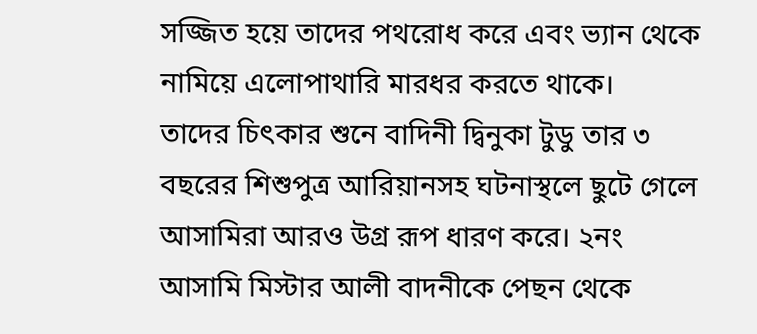সজ্জিত হয়ে তাদের পথরোধ করে এবং ভ্যান থেকে নামিয়ে এলোপাথারি মারধর করতে থাকে।
তাদের চিৎকার শুনে বাদিনী দ্বিনুকা টুডু তার ৩ বছরের শিশুপুত্র আরিয়ানসহ ঘটনাস্থলে ছুটে গেলে আসামিরা আরও উগ্র রূপ ধারণ করে। ২নং আসামি মিস্টার আলী বাদনীকে পেছন থেকে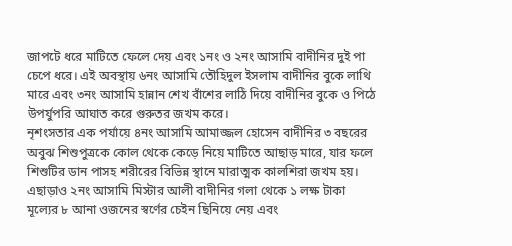জাপটে ধরে মাটিতে ফেলে দেয় এবং ১নং ও ২নং আসামি বাদীনির দুই পা চেপে ধরে। এই অবস্থায় ৬নং আসামি তৌহিদুল ইসলাম বাদীনির বুকে লাথি মারে এবং ৩নং আসামি হান্নান শেখ বাঁশের লাঠি দিয়ে বাদীনির বুকে ও পিঠে উপর্যুপরি আঘাত করে গুরুতর জখম করে।
নৃশংসতার এক পর্যায়ে ৪নং আসামি আমাজ্জল হোসেন বাদীনির ৩ বছরের অবুঝ শিশুপুত্রকে কোল থেকে কেড়ে নিয়ে মাটিতে আছাড় মারে, যার ফলে শিশুটির ডান পাসহ শরীরের বিভিন্ন স্থানে মারাত্মক কালশিরা জখম হয়। এছাড়াও ২নং আসামি মিস্টার আলী বাদীনির গলা থেকে ১ লক্ষ টাকা মূল্যের ৮ আনা ওজনের স্বর্ণের চেইন ছিনিয়ে নেয় এবং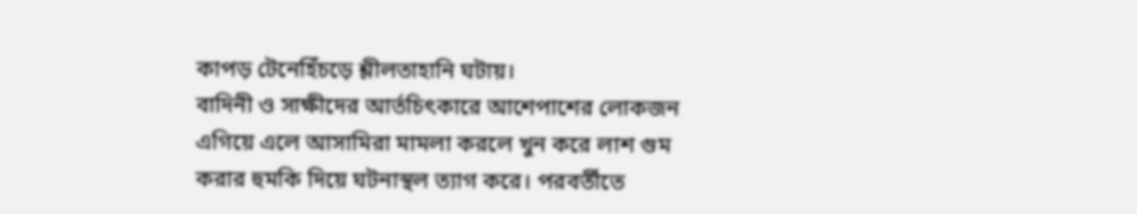কাপড় টেনেহিঁচড়ে শ্লীলতাহানি ঘটায়।
বাদিনী ও সাক্ষীদের আর্তচিৎকারে আশেপাশের লোকজন এগিয়ে এলে আসামিরা মামলা করলে খুন করে লাশ গুম করার হুমকি দিয়ে ঘটনাস্থল ত্যাগ করে। পরবর্তীতে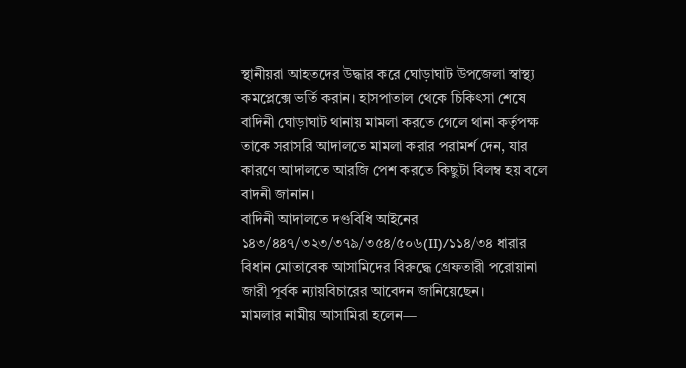স্থানীয়রা আহতদের উদ্ধার করে ঘোড়াঘাট উপজেলা স্বাস্থ্য কমপ্লেক্সে ভর্তি করান। হাসপাতাল থেকে চিকিৎসা শেষে বাদিনী ঘোড়াঘাট থানায় মামলা করতে গেলে থানা কর্তৃপক্ষ তাকে সরাসরি আদালতে মামলা করার পরামর্শ দেন, যার কারণে আদালতে আরজি পেশ করতে কিছুটা বিলম্ব হয় বলে বাদনী জানান।
বাদিনী আদালতে দণ্ডবিধি আইনের ১৪৩/৪৪৭/৩২৩/৩৭৯/৩৫৪/৫০৬(II)/১১৪/৩৪ ধারার বিধান মোতাবেক আসামিদের বিরুদ্ধে গ্রেফতারী পরোয়ানা জারী পূর্বক ন্যায়বিচারের আবেদন জানিয়েছেন।
মামলার নামীয় আসামিরা হলেন—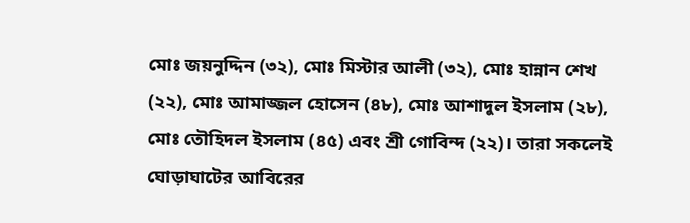মোঃ জয়নুদ্দিন (৩২), মোঃ মিস্টার আলী (৩২), মোঃ হান্নান শেখ (২২), মোঃ আমাজ্জল হোসেন (৪৮), মোঃ আশাদুল ইসলাম (২৮), মোঃ তৌহিদল ইসলাম (৪৫) এবং শ্রী গোবিন্দ (২২)। তারা সকলেই ঘোড়াঘাটের আবিরের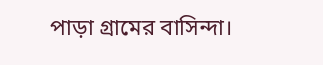পাড়া গ্রামের বাসিন্দা।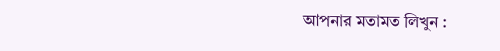আপনার মতামত লিখুন :